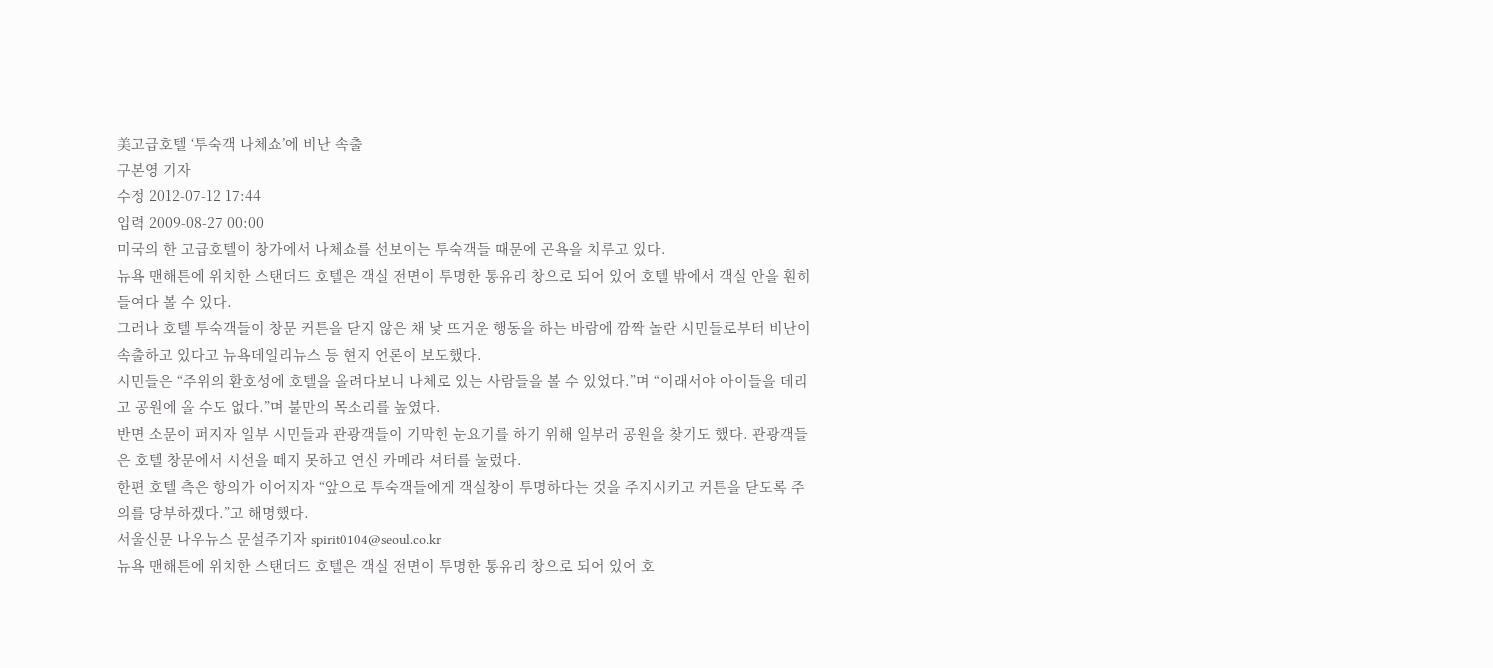美고급호텔 ‘투숙객 나체쇼’에 비난 속출
구본영 기자
수정 2012-07-12 17:44
입력 2009-08-27 00:00
미국의 한 고급호텔이 창가에서 나체쇼를 선보이는 투숙객들 때문에 곤욕을 치루고 있다.
뉴욕 맨해튼에 위치한 스탠더드 호텔은 객실 전면이 투명한 통유리 창으로 되어 있어 호텔 밖에서 객실 안을 훤히 들여다 볼 수 있다.
그러나 호텔 투숙객들이 창문 커튼을 닫지 않은 채 낯 뜨거운 행동을 하는 바람에 깜짝 놀란 시민들로부터 비난이 속출하고 있다고 뉴욕데일리뉴스 등 현지 언론이 보도했다.
시민들은 “주위의 환호성에 호텔을 올려다보니 나체로 있는 사람들을 볼 수 있었다.”며 “이래서야 아이들을 데리고 공원에 올 수도 없다.”며 불만의 목소리를 높였다.
반면 소문이 퍼지자 일부 시민들과 관광객들이 기막힌 눈요기를 하기 위해 일부러 공원을 찾기도 했다. 관광객들은 호텔 창문에서 시선을 떼지 못하고 연신 카메라 셔터를 눌렀다.
한편 호텔 측은 항의가 이어지자 “앞으로 투숙객들에게 객실창이 투명하다는 것을 주지시키고 커튼을 닫도록 주의를 당부하겠다.”고 해명했다.
서울신문 나우뉴스 문설주기자 spirit0104@seoul.co.kr
뉴욕 맨해튼에 위치한 스탠더드 호텔은 객실 전면이 투명한 통유리 창으로 되어 있어 호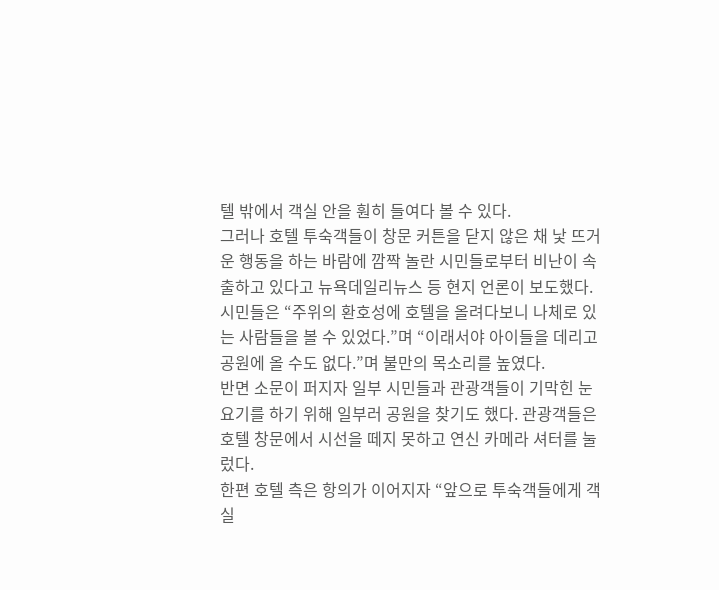텔 밖에서 객실 안을 훤히 들여다 볼 수 있다.
그러나 호텔 투숙객들이 창문 커튼을 닫지 않은 채 낯 뜨거운 행동을 하는 바람에 깜짝 놀란 시민들로부터 비난이 속출하고 있다고 뉴욕데일리뉴스 등 현지 언론이 보도했다.
시민들은 “주위의 환호성에 호텔을 올려다보니 나체로 있는 사람들을 볼 수 있었다.”며 “이래서야 아이들을 데리고 공원에 올 수도 없다.”며 불만의 목소리를 높였다.
반면 소문이 퍼지자 일부 시민들과 관광객들이 기막힌 눈요기를 하기 위해 일부러 공원을 찾기도 했다. 관광객들은 호텔 창문에서 시선을 떼지 못하고 연신 카메라 셔터를 눌렀다.
한편 호텔 측은 항의가 이어지자 “앞으로 투숙객들에게 객실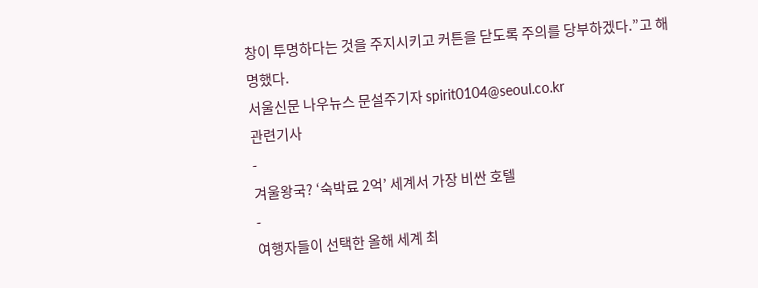창이 투명하다는 것을 주지시키고 커튼을 닫도록 주의를 당부하겠다.”고 해명했다.
서울신문 나우뉴스 문설주기자 spirit0104@seoul.co.kr
관련기사
-
겨울왕국? ‘숙박료 2억’ 세계서 가장 비싼 호텔
-
여행자들이 선택한 올해 세계 최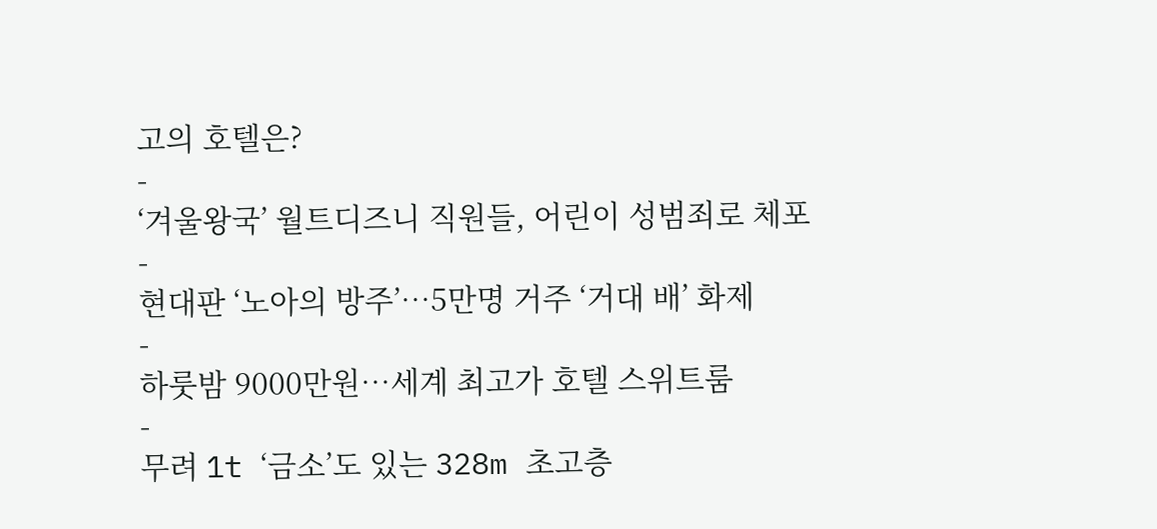고의 호텔은?
-
‘겨울왕국’ 월트디즈니 직원들, 어린이 성범죄로 체포
-
현대판 ‘노아의 방주’…5만명 거주 ‘거대 배’ 화제
-
하룻밤 9000만원…세계 최고가 호텔 스위트룸
-
무려 1t ‘금소’도 있는 328m 초고층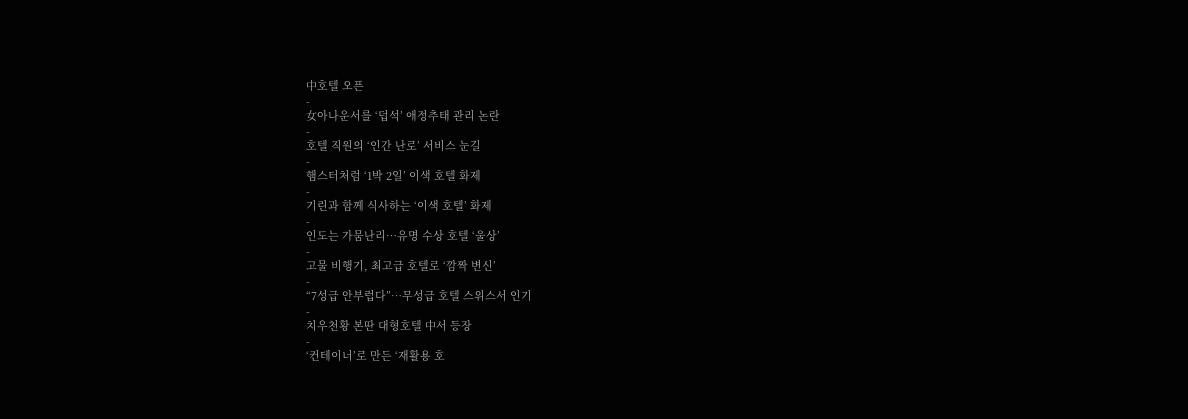中호텔 오픈
-
女아나운서를 ‘덥석’ 애정추태 관리 논란
-
호텔 직원의 ‘인간 난로’ 서비스 눈길
-
햄스터처럼 ‘1박 2일’ 이색 호텔 화제
-
기린과 함께 식사하는 ‘이색 호텔’ 화제
-
인도는 가뭄난리…유명 수상 호텔 ‘울상’
-
고물 비행기, 최고급 호텔로 ‘깜짝 변신’
-
“7성급 안부럽다”…무성급 호텔 스위스서 인기
-
치우천황 본딴 대형호텔 中서 등장
-
‘컨테이너’로 만든 ‘재활용 호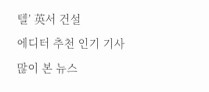텔’ 英서 건설
에디터 추천 인기 기사
많이 본 뉴스